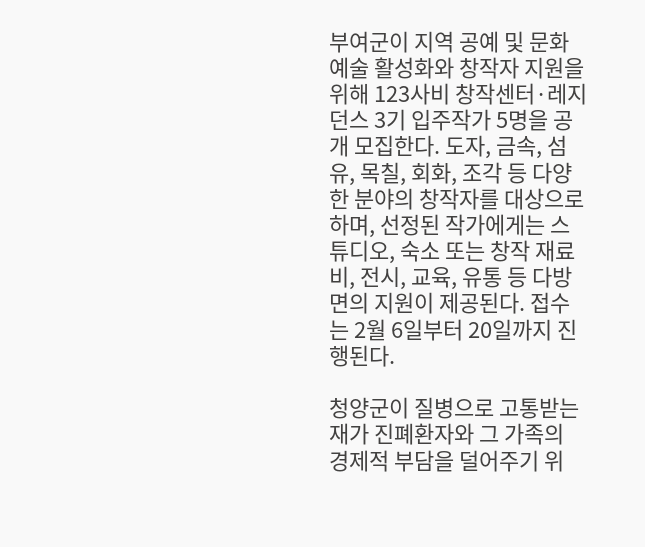부여군이 지역 공예 및 문화예술 활성화와 창작자 지원을 위해 123사비 창작센터·레지던스 3기 입주작가 5명을 공개 모집한다. 도자, 금속, 섬유, 목칠, 회화, 조각 등 다양한 분야의 창작자를 대상으로 하며, 선정된 작가에게는 스튜디오, 숙소 또는 창작 재료비, 전시, 교육, 유통 등 다방면의 지원이 제공된다. 접수는 2월 6일부터 20일까지 진행된다.

청양군이 질병으로 고통받는 재가 진폐환자와 그 가족의 경제적 부담을 덜어주기 위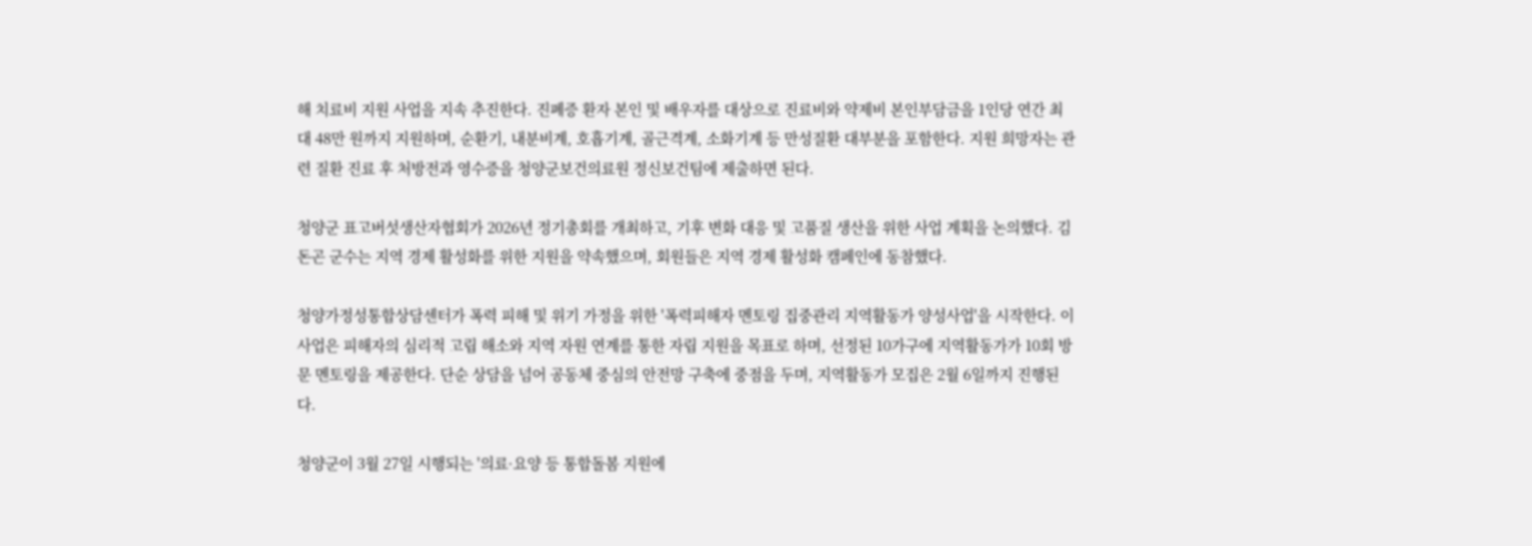해 치료비 지원 사업을 지속 추진한다. 진폐증 환자 본인 및 배우자를 대상으로 진료비와 약제비 본인부담금을 1인당 연간 최대 48만 원까지 지원하며, 순환기, 내분비계, 호흡기계, 골근격계, 소화기계 등 만성질환 대부분을 포함한다. 지원 희망자는 관련 질환 진료 후 처방전과 영수증을 청양군보건의료원 정신보건팀에 제출하면 된다.

청양군 표고버섯생산자협회가 2026년 정기총회를 개최하고, 기후 변화 대응 및 고품질 생산을 위한 사업 계획을 논의했다. 김돈곤 군수는 지역 경제 활성화를 위한 지원을 약속했으며, 회원들은 지역 경제 활성화 캠페인에 동참했다.

청양가정성통합상담센터가 폭력 피해 및 위기 가정을 위한 '폭력피해자 멘토링 집중관리 지역활동가 양성사업'을 시작한다. 이 사업은 피해자의 심리적 고립 해소와 지역 자원 연계를 통한 자립 지원을 목표로 하며, 선정된 10가구에 지역활동가가 10회 방문 멘토링을 제공한다. 단순 상담을 넘어 공동체 중심의 안전망 구축에 중점을 두며, 지역활동가 모집은 2월 6일까지 진행된다.

청양군이 3월 27일 시행되는 '의료·요양 등 통합돌봄 지원에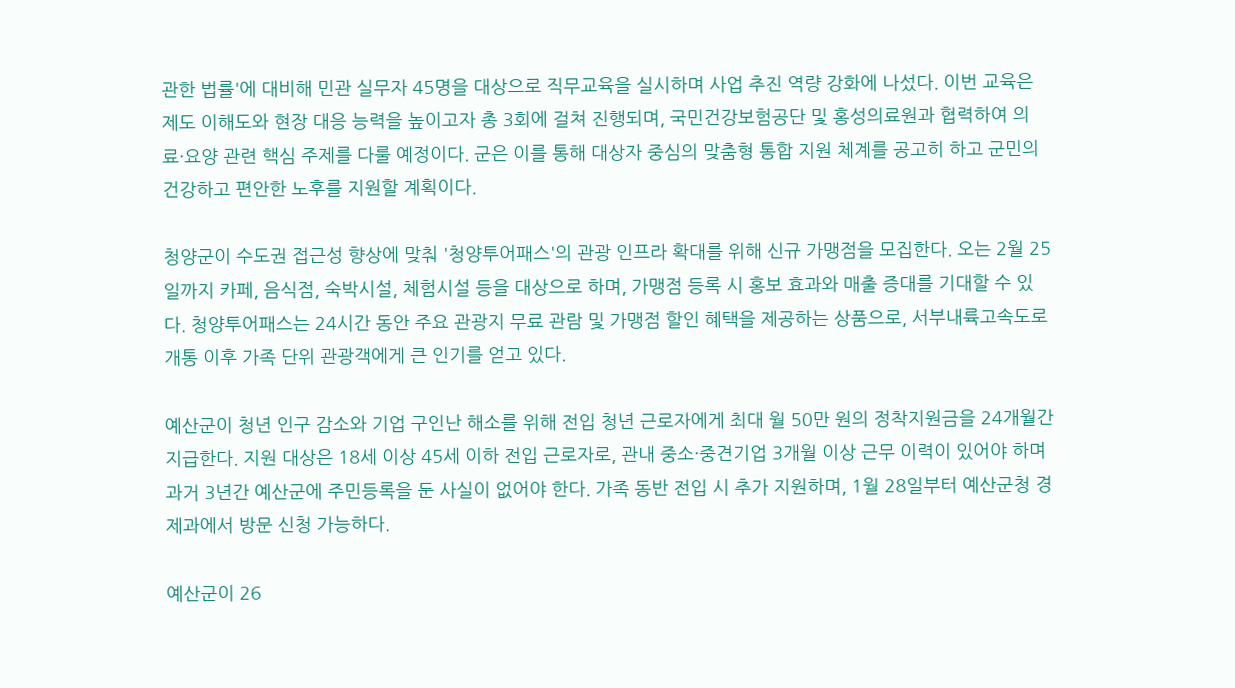관한 법률'에 대비해 민관 실무자 45명을 대상으로 직무교육을 실시하며 사업 추진 역량 강화에 나섰다. 이번 교육은 제도 이해도와 현장 대응 능력을 높이고자 총 3회에 걸쳐 진행되며, 국민건강보험공단 및 홍성의료원과 협력하여 의료·요양 관련 핵심 주제를 다룰 예정이다. 군은 이를 통해 대상자 중심의 맞춤형 통합 지원 체계를 공고히 하고 군민의 건강하고 편안한 노후를 지원할 계획이다.

청양군이 수도권 접근성 향상에 맞춰 '청양투어패스'의 관광 인프라 확대를 위해 신규 가맹점을 모집한다. 오는 2월 25일까지 카페, 음식점, 숙박시설, 체험시설 등을 대상으로 하며, 가맹점 등록 시 홍보 효과와 매출 증대를 기대할 수 있다. 청양투어패스는 24시간 동안 주요 관광지 무료 관람 및 가맹점 할인 혜택을 제공하는 상품으로, 서부내륙고속도로 개통 이후 가족 단위 관광객에게 큰 인기를 얻고 있다.

예산군이 청년 인구 감소와 기업 구인난 해소를 위해 전입 청년 근로자에게 최대 월 50만 원의 정착지원금을 24개월간 지급한다. 지원 대상은 18세 이상 45세 이하 전입 근로자로, 관내 중소·중견기업 3개월 이상 근무 이력이 있어야 하며 과거 3년간 예산군에 주민등록을 둔 사실이 없어야 한다. 가족 동반 전입 시 추가 지원하며, 1월 28일부터 예산군청 경제과에서 방문 신청 가능하다.

예산군이 26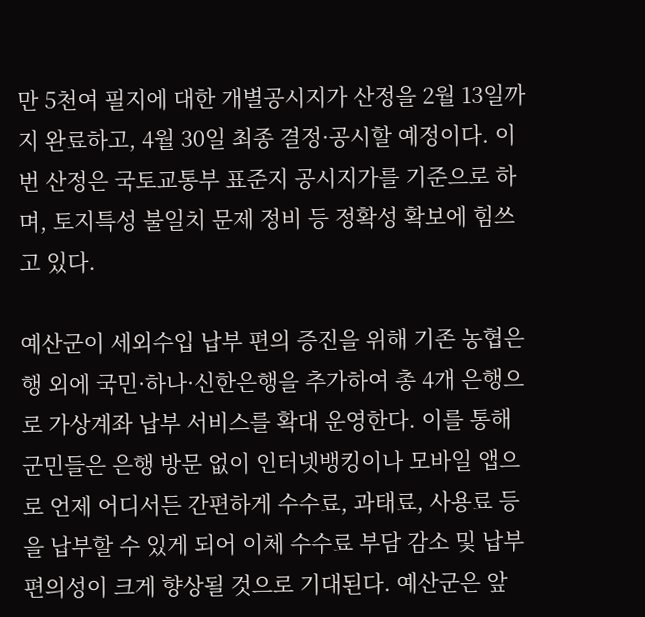만 5천여 필지에 대한 개별공시지가 산정을 2월 13일까지 완료하고, 4월 30일 최종 결정·공시할 예정이다. 이번 산정은 국토교통부 표준지 공시지가를 기준으로 하며, 토지특성 불일치 문제 정비 등 정확성 확보에 힘쓰고 있다.

예산군이 세외수입 납부 편의 증진을 위해 기존 농협은행 외에 국민·하나·신한은행을 추가하여 총 4개 은행으로 가상계좌 납부 서비스를 확대 운영한다. 이를 통해 군민들은 은행 방문 없이 인터넷뱅킹이나 모바일 앱으로 언제 어디서든 간편하게 수수료, 과태료, 사용료 등을 납부할 수 있게 되어 이체 수수료 부담 감소 및 납부 편의성이 크게 향상될 것으로 기대된다. 예산군은 앞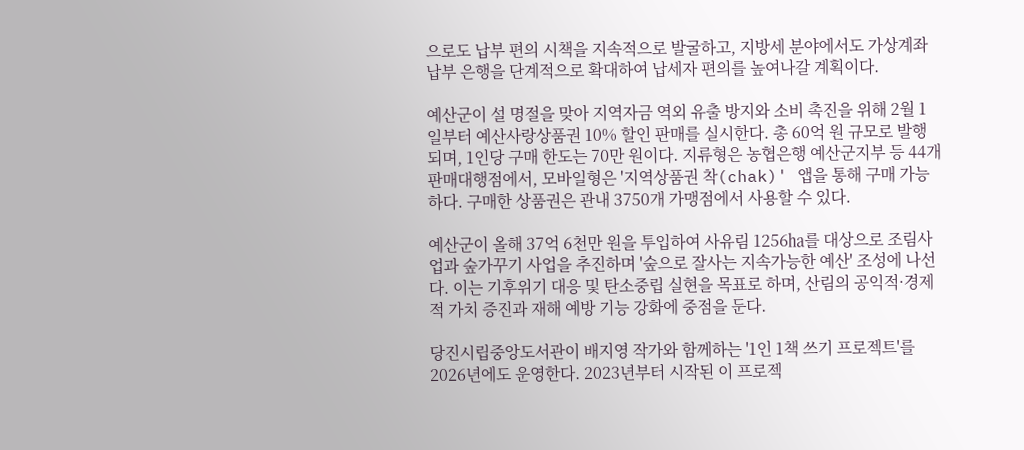으로도 납부 편의 시책을 지속적으로 발굴하고, 지방세 분야에서도 가상계좌 납부 은행을 단계적으로 확대하여 납세자 편의를 높여나갈 계획이다.

예산군이 설 명절을 맞아 지역자금 역외 유출 방지와 소비 촉진을 위해 2월 1일부터 예산사랑상품권 10% 할인 판매를 실시한다. 총 60억 원 규모로 발행되며, 1인당 구매 한도는 70만 원이다. 지류형은 농협은행 예산군지부 등 44개 판매대행점에서, 모바일형은 '지역상품권 착(chak)' 앱을 통해 구매 가능하다. 구매한 상품권은 관내 3750개 가맹점에서 사용할 수 있다.

예산군이 올해 37억 6천만 원을 투입하여 사유림 1256㏊를 대상으로 조림사업과 숲가꾸기 사업을 추진하며 '숲으로 잘사는 지속가능한 예산' 조성에 나선다. 이는 기후위기 대응 및 탄소중립 실현을 목표로 하며, 산림의 공익적·경제적 가치 증진과 재해 예방 기능 강화에 중점을 둔다.

당진시립중앙도서관이 배지영 작가와 함께하는 '1인 1책 쓰기 프로젝트'를 2026년에도 운영한다. 2023년부터 시작된 이 프로젝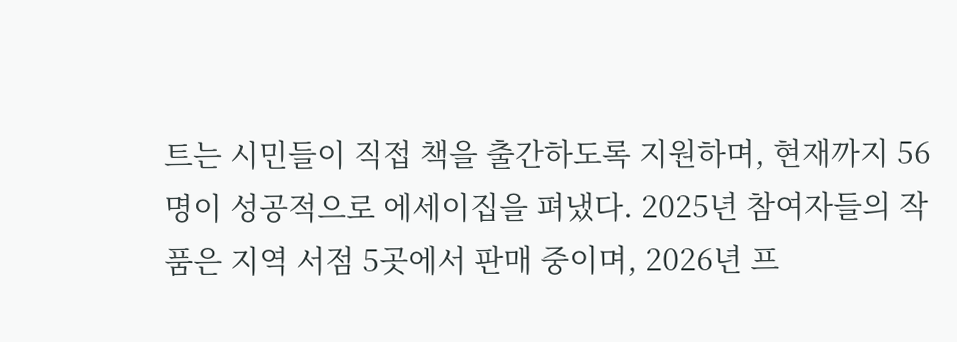트는 시민들이 직접 책을 출간하도록 지원하며, 현재까지 56명이 성공적으로 에세이집을 펴냈다. 2025년 참여자들의 작품은 지역 서점 5곳에서 판매 중이며, 2026년 프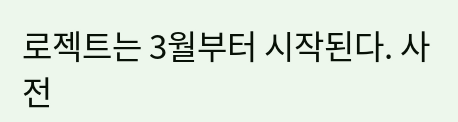로젝트는 3월부터 시작된다. 사전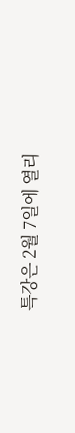특강은 2월 7일에 열리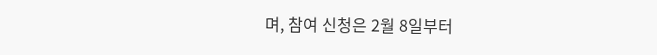며, 참여 신청은 2월 8일부터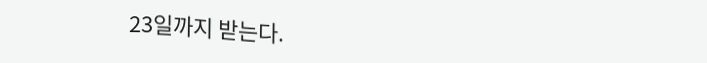23일까지 받는다.